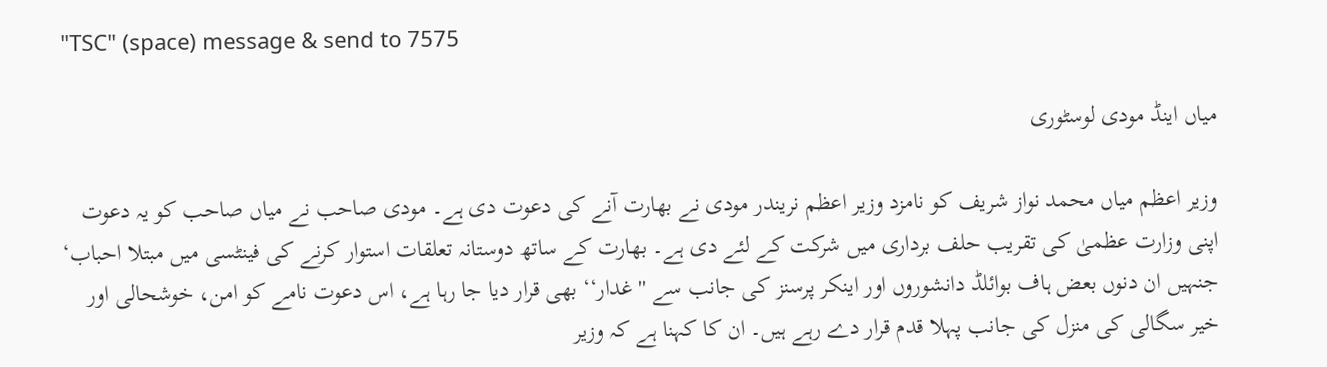"TSC" (space) message & send to 7575

میاں اینڈ مودی لوسٹوری

وزیر اعظم میاں محمد نواز شریف کو نامزد وزیر اعظم نریندر مودی نے بھارت آنے کی دعوت دی ہے۔ مودی صاحب نے میاں صاحب کو یہ دعوت اپنی وزارت عظمیٰ کی تقریب حلف برداری میں شرکت کے لئے دی ہے۔ بھارت کے ساتھ دوستانہ تعلقات استوار کرنے کی فینٹسی میں مبتلا احباب‘ جنہیں ان دنوں بعض ہاف بوائلڈ دانشوروں اور اینکر پرسنز کی جانب سے ''غدار‘‘ بھی قرار دیا جا رہا ہے، اس دعوت نامے کو امن، خوشحالی اور خیر سگالی کی منزل کی جانب پہلا قدم قرار دے رہے ہیں۔ ان کا کہنا ہے کہ وزیر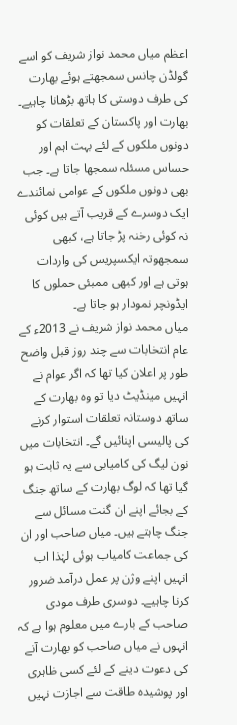اعظم میاں محمد نواز شریف کو اسے گولڈن چانس سمجھتے ہوئے بھارت کی طرف دوستی کا ہاتھ بڑھانا چاہیے۔ بھارت اور پاکستان کے تعلقات کو دونوں ملکوں کے لئے بہت اہم اور حساس مسئلہ سمجھا جاتا ہے۔ جب بھی دونوں ملکوں کے عوامی نمائندے ایک دوسرے کے قریب آتے ہیں کوئی نہ کوئی رخنہ پڑ جاتا ہے، کبھی سمجھوتہ ایکسپریس کی واردات ہوتی ہے اور کبھی ممبئی حملوں کا ایڈونچر نمودار ہو جاتا ہے۔
میاں محمد نواز شریف نے 2013ء کے عام انتخابات سے چند روز قبل واضح طور پر اعلان کیا تھا کہ اگر عوام نے انہیں مینڈیٹ دیا تو وہ بھارت کے ساتھ دوستانہ تعلقات استوار کرنے کی پالیسی اپنائیں گے۔ انتخابات میں نون لیگ کی کامیابی سے یہ ثابت ہو گیا تھا کہ لوگ بھارت کے ساتھ جنگ کے بجائے اپنے ان گنت مسائل سے جنگ چاہتے ہیں۔ میاں صاحب اور ان کی جماعت کامیاب ہوئی لہٰذا اب انہیں اپنے وژن پر عمل درآمد ضرور کرنا چاہیے۔ دوسری طرف مودی صاحب کے بارے میں معلوم ہوا ہے کہ انہوں نے میاں صاحب کو بھارت آنے کی دعوت دینے کے لئے کسی ظاہری اور پوشیدہ طاقت سے اجازت نہیں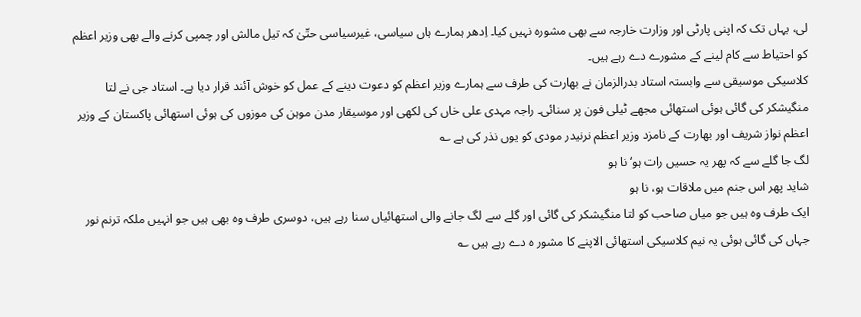لی، یہاں تک کہ اپنی پارٹی اور وزارت خارجہ سے بھی مشورہ نہیں کیا۔ اِدھر ہمارے ہاں سیاسی، غیرسیاسی حتّیٰ کہ تیل مالش اور چمپی کرنے والے بھی وزیر اعظم کو احتیاط سے کام لینے کے مشورے دے رہے ہیں۔
کلاسیکی موسیقی سے وابستہ استاد بدرالزمان نے بھارت کی طرف سے ہمارے وزیر اعظم کو دعوت دینے کے عمل کو خوش آئند قرار دیا ہے۔ استاد جی نے لتا منگیشکر کی گائی ہوئی استھائی مجھے ٹیلی فون پر سنائی۔ راجہ مہدی علی خاں کی لکھی اور موسیقار مدن موہن کی موزوں کی ہوئی استھائی پاکستان کے وزیر اعظم نواز شریف اور بھارت کے نامزد وزیر اعظم نرنیدر مودی کو یوں نذر کی ہے ؎
لگ جا گلے سے کہ پھر یہ حسیں رات ہو‘ نا ہو
شاید پھر اس جنم میں ملاقات ہو، نا ہو
ایک طرف وہ ہیں جو میاں صاحب کو لتا منگیشکر کی گائی اور گلے سے لگ جانے والی استھائیاں سنا رہے ہیں، دوسری طرف وہ بھی ہیں جو انہیں ملکہ ترنم نور جہاں کی گائی ہوئی یہ نیم کلاسیکی استھائی الاپنے کا مشور ہ دے رہے ہیں ؎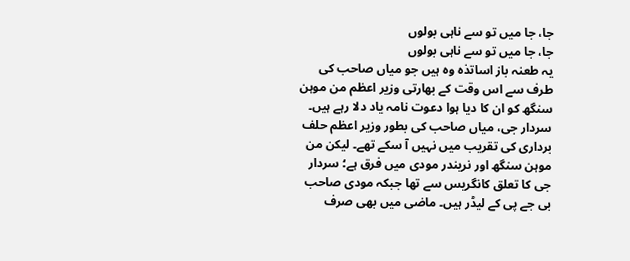جا، جا میں تو سے ناہی بولوں
جا، جا میں تو سے ناہی بولوں
یہ طعنہ باز اساتذہ وہ ہیں جو میاں صاحب کی طرف سے اس وقت کے بھارتی وزیر اعظم من موہن سنگھ کو ان کا دیا ہوا دعوت نامہ یاد دلا رہے ہیں۔ سردار جی، میاں صاحب کی بطور وزیر اعظم حلف برداری کی تقریب میں نہیں آ سکے تھے۔ لیکن من موہن سنگھ اور نریندر مودی میں فرق ہے؛ سردار جی کا تعلق کانگریس سے تھا جبکہ مودی صاحب بی جے پی کے لیڈر ہیں۔ ماضی میں بھی صرف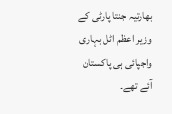بھارتیہ جنتا پارٹی کے وزیر اعظم اٹل بہاری واجپائی ہی پاکستان آئے تھے۔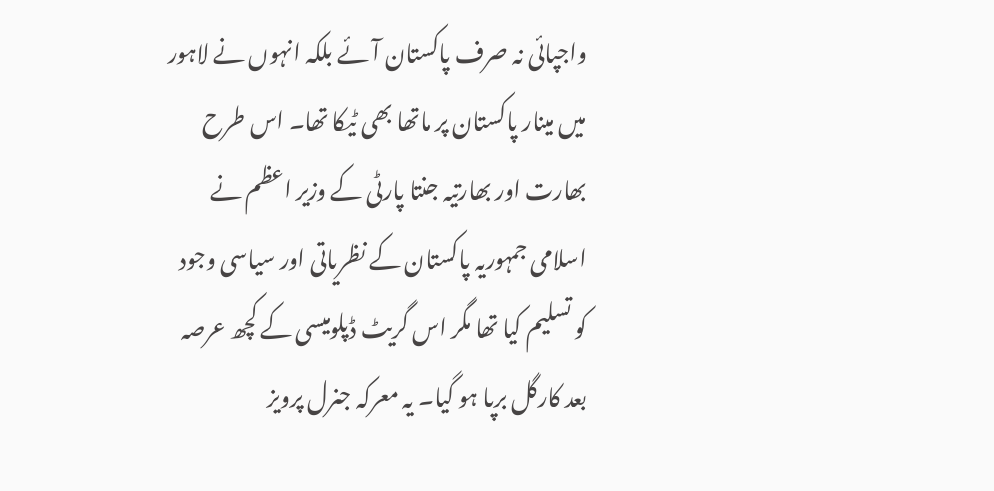واجپائی نہ صرف پاکستان آئے بلکہ انہوں نے لاہور میں مینار پاکستان پر ماتھا بھی ٹیکا تھا۔ اس طرح بھارت اور بھارتیہ جنتا پارٹی کے وزیر اعظم نے اسلامی جمہوریہ پاکستان کے نظریاتی اور سیاسی وجود کو تسلیم کیا تھا مگر اس گریٹ ڈپلومیسی کے کچھ عرصہ بعد کارگل برپا ہو گیا۔ یہ معرکہ جنرل پرویز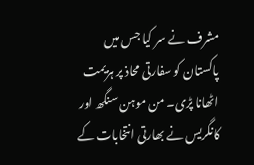مشرف نے سر کیا جس میں پاکستان کو سفارتی محاذ پر ہزیمت اٹھانا پڑی۔ من موہن سنگھ اور کانگریس نے بھارتی انتخابات کے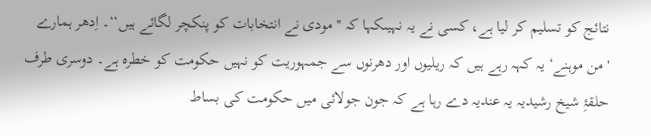نتائج کو تسلیم کر لیا ہے، کسی نے یہ نہیںکہا کہ ''مودی نے انتخابات کو پنکچر لگائے ہیں‘‘۔ اِدھر ہمارے 'من موہنے‘ یہ کہہ رہے ہیں کہ ریلیوں اور دھرنوں سے جمہوریت کو نہیں حکومت کو خطرہ ہے۔ دوسری طرف حلقۂِ شیخ رشیدیہ یہ عندیہ دے رہا ہے کہ جون جولائی میں حکومت کی بساط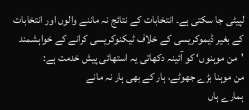لپیٹی جا سکتی ہے۔ انتخابات کے نتائج نہ ماننے والوں اور انتخابات کے بغیر ڈیموکریسی کے خلاف ٹیکنوکریسی کرانے کے خواہشمند 'من موہنوں‘ کو آئینہ دکھاتی یہ استھائی پیش خدمت ہے:
من موہنا بڑے جھوٹے، ہار کے بھی ہار نہ مانے
ہمارے ہاں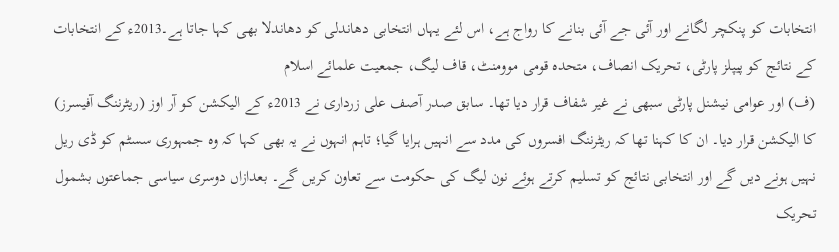انتخابات کو پنکچر لگانے اور آئی جے آئی بنانے کا رواج ہے، اس لئے یہاں انتخابی دھاندلی کو دھاندلا بھی کہا جاتا ہے۔2013ء کے انتخابات کے نتائج کو پیپلز پارٹی، تحریک انصاف، متحدہ قومی موومنٹ، قاف لیگ، جمعیت علمائے اسلام
(ف) اور عوامی نیشنل پارٹی سبھی نے غیر شفاف قرار دیا تھا۔ سابق صدر آصف علی زرداری نے 2013ء کے الیکشن کو آر اوز (ریٹرننگ آفیسرز) کا الیکشن قرار دیا۔ ان کا کہنا تھا کہ ریٹرننگ افسروں کی مدد سے انہیں ہرایا گیا؛ تاہم انہوں نے یہ بھی کہا کہ وہ جمہوری سسٹم کو ڈی ریل نہیں ہونے دیں گے اور انتخابی نتائج کو تسلیم کرتے ہوئے نون لیگ کی حکومت سے تعاون کریں گے۔ بعدازاں دوسری سیاسی جماعتوں بشمول تحریک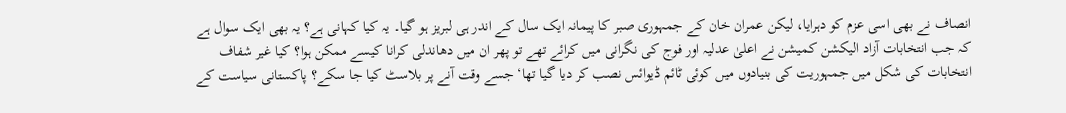انصاف نے بھی اسی عزم کو دہرایا، لیکن عمران خان کے جمہوری صبر کا پیمانہ ایک سال کے اندر ہی لبریز ہو گیا۔ یہ کیا کہانی ہے؟ یہ بھی ایک سوال ہے کہ جب انتخابات آزاد الیکشن کمیشن نے اعلیٰ عدلیہ اور فوج کی نگرانی میں کرائے تھے تو پھر ان میں دھاندلی کرانا کیسے ممکن ہوا؟ کیا غیر شفاف انتخابات کی شکل میں جمہوریت کی بنیادوں میں کوئی ٹائم ڈیوائس نصب کر دیا گیا تھا‘ جسے وقت آنے پر بلاسٹ کیا جا سکے؟ پاکستانی سیاست کے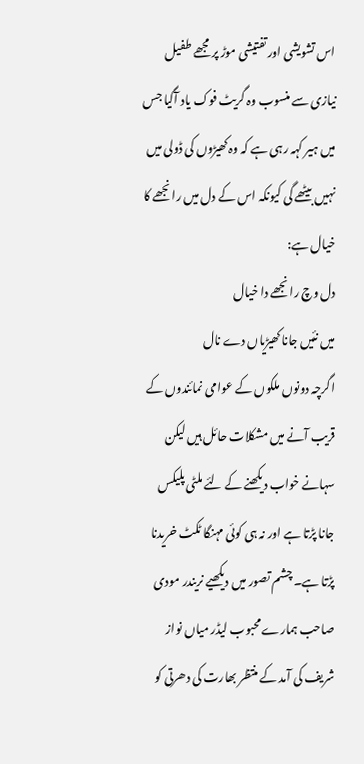اس تشویشی اور تفتیشی موڑ پر مجھے طفیل نیازی سے منسوب وہ گریٹ فوک یاد آگیا جس میں ہیر کہہ رہی ہے کہ وہ کھیڑوں کی ڈولی میں نہیں بیٹھے گی کیونکہ اس کے دل میں رانجھے کا خیال ہے:
دل وچ رانجھے دا خیال
میں نئیں جانا کھیڑیاں دے نال
اگرچہ دونوں ملکوں کے عوامی نمائندوں کے قریب آنے میں مشکلات حائل ہیں لیکن سہانے خواب دیکھنے کے لئے ملٹی پلیکس جانا پڑتا ہے اور نہ ہی کوئی مہنگا ٹکٹ خریدنا پڑتا ہے۔ چشم تصور میں دیکھیے نریندر مودی صاحب ہمارے محبوب لیڈر میاں نواز شریف کی آمد کے منتظر بھارت کی دھرتی کو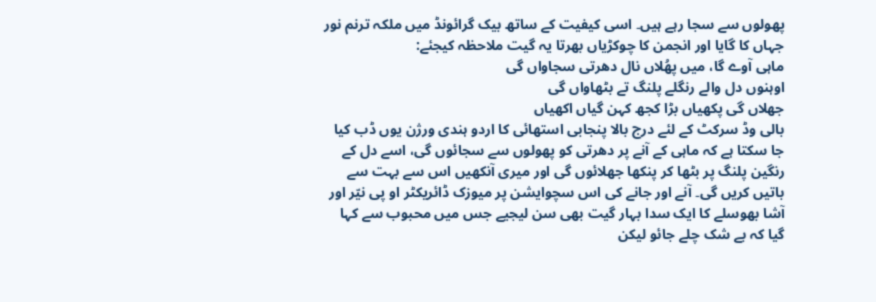پھولوں سے سجا رہے ہیں۔ اسی کیفیت کے ساتھ بیک گرائونڈ میں ملکہ ترنم نور جہاں کا گایا اور انجمن کا چوکڑیاں بھرتا یہ گیت ملاحظہ کیجئے:
ماہی آوے گا، میں پھُلاں نال دھرتی سجاواں گی
اوہنوں دل والے رنگلے پلنگ تے بٹھاواں گی
جھلاں گی پکھیاں بڑا کجھ کہن گیاں اکھیاں
بالی وڈ سرکٹ کے لئے درج بالا پنجابی استھائی کا اردو ہندی ورژن یوں ڈب کیا جا سکتا ہے کہ ماہی کے آنے پر دھرتی کو پھولوں سے سجائوں گی، اسے دل کے رنگین پلنگ پر بٹھا کر پنکھا جھلائوں گی اور میری آنکھیں اس سے بہت سے باتیں کریں گی۔ آنے اور جانے کی اس سچوایشن پر میوزک ڈائریکٹر او پی نیّر اور آشا بھوسلے کا ایک سدا بہار گیت بھی سن لیجیے جس میں محبوب سے کہا گیا کہ بے شک چلے جائو لیکن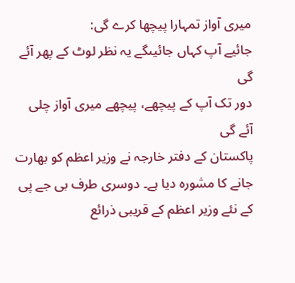میری آواز تمہارا پیچھا کرے گی:
جائیے آپ کہاں جائیںگے یہ نظر لوٹ کے پھر آئے گی
دور تک آپ کے پیچھے، پیچھے میری آواز چلی آئے گی
پاکستان کے دفتر خارجہ نے وزیر اعظم کو بھارت جانے کا مشورہ دیا ہے۔ دوسری طرف بی جے پی کے نئے وزیر اعظم کے قریبی ذرائع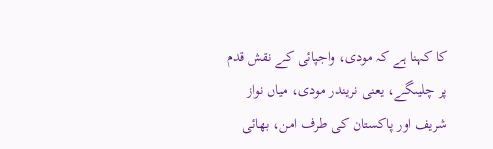کا کہنا ہے کہ مودی، واجپائی کے نقش قدم پر چلیںگے، یعنی نریندر مودی، میاں نواز شریف اور پاکستان کی طرف امن، بھائی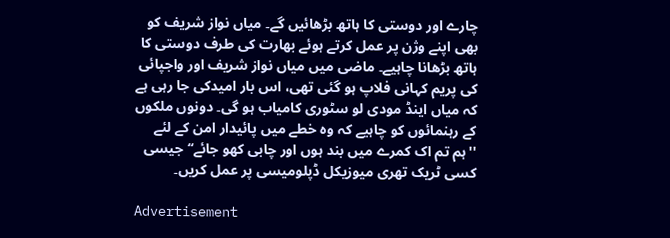چارے اور دوستی کا ہاتھ بڑھائیں گے۔ میاں نواز شریف کو بھی اپنے وژن پر عمل کرتے ہوئے بھارت کی طرف دوستی کا ہاتھ بڑھانا چاہیے۔ ماضی میں میاں نواز شریف اور واجپائی کی پریم کہانی فلاپ ہو گئی تھی، اس بار امیدکی جا رہی ہے کہ میاں اینڈ مودی لو سٹوری کامیاب ہو گی۔ دونوں ملکوں کے رہنمائوں کو چاہیے کہ وہ خطے میں پائیدار امن کے لئے ''ہم تم اک کمرے میں بند ہوں اور چابی کھو جائے‘‘ جیسی کسی ٹریک تھری میوزیکل ڈپلومیسی پر عمل کریں۔

Advertisement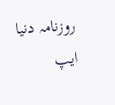روزنامہ دنیا ایپ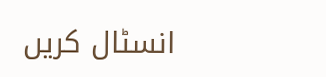انسٹال کریں